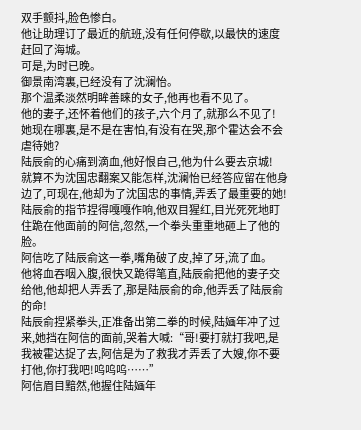双手颤抖,脸色惨白。
他让助理订了最近的航班,没有任何停歇,以最快的速度赶回了海城。
可是,为时已晚。
御景南湾裏,已经没有了沈澜怡。
那个温柔淡然明眸善睐的女子,他再也看不见了。
他的妻子,还怀着他们的孩子,六个月了,就那么不见了!
她现在哪裏,是不是在害怕,有没有在哭,那个霍达会不会虐待她?
陆辰俞的心痛到滴血,他好恨自己,他为什么要去京城!
就算不为沈国忠翻案又能怎样,沈澜怡已经答应留在他身边了,可现在,他却为了沈国忠的事情,弄丢了最重要的她!
陆辰俞的指节捏得嘎嘎作响,他双目猩红,目光死死地盯住跪在他面前的阿信,忽然,一个拳头重重地砸上了他的脸。
阿信吃了陆辰俞这一拳,嘴角破了皮,掉了牙,流了血。
他将血吞咽入腹,很快又跪得笔直,陆辰俞把他的妻子交给他,他却把人弄丢了,那是陆辰俞的命,他弄丢了陆辰俞的命!
陆辰俞捏紧拳头,正准备出第二拳的时候,陆婳年冲了过来,她挡在阿信的面前,哭着大喊:“哥!要打就打我吧,是我被霍达捉了去,阿信是为了救我才弄丢了大嫂,你不要打他,你打我吧!呜呜呜……”
阿信眉目黯然,他握住陆婳年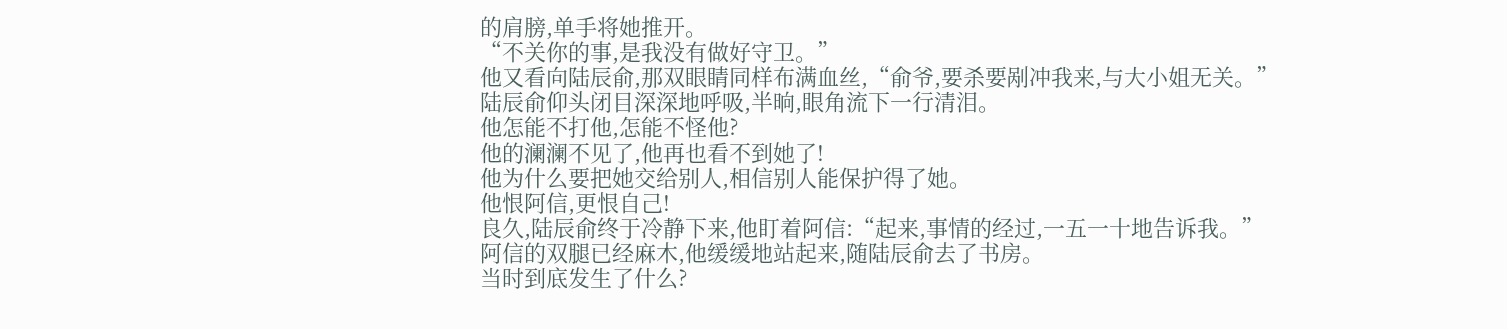的肩膀,单手将她推开。
“不关你的事,是我没有做好守卫。”
他又看向陆辰俞,那双眼睛同样布满血丝,“俞爷,要杀要剐冲我来,与大小姐无关。”
陆辰俞仰头闭目深深地呼吸,半晌,眼角流下一行清泪。
他怎能不打他,怎能不怪他?
他的澜澜不见了,他再也看不到她了!
他为什么要把她交给别人,相信别人能保护得了她。
他恨阿信,更恨自己!
良久,陆辰俞终于冷静下来,他盯着阿信:“起来,事情的经过,一五一十地告诉我。”
阿信的双腿已经麻木,他缓缓地站起来,随陆辰俞去了书房。
当时到底发生了什么?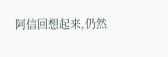阿信回想起来,仍然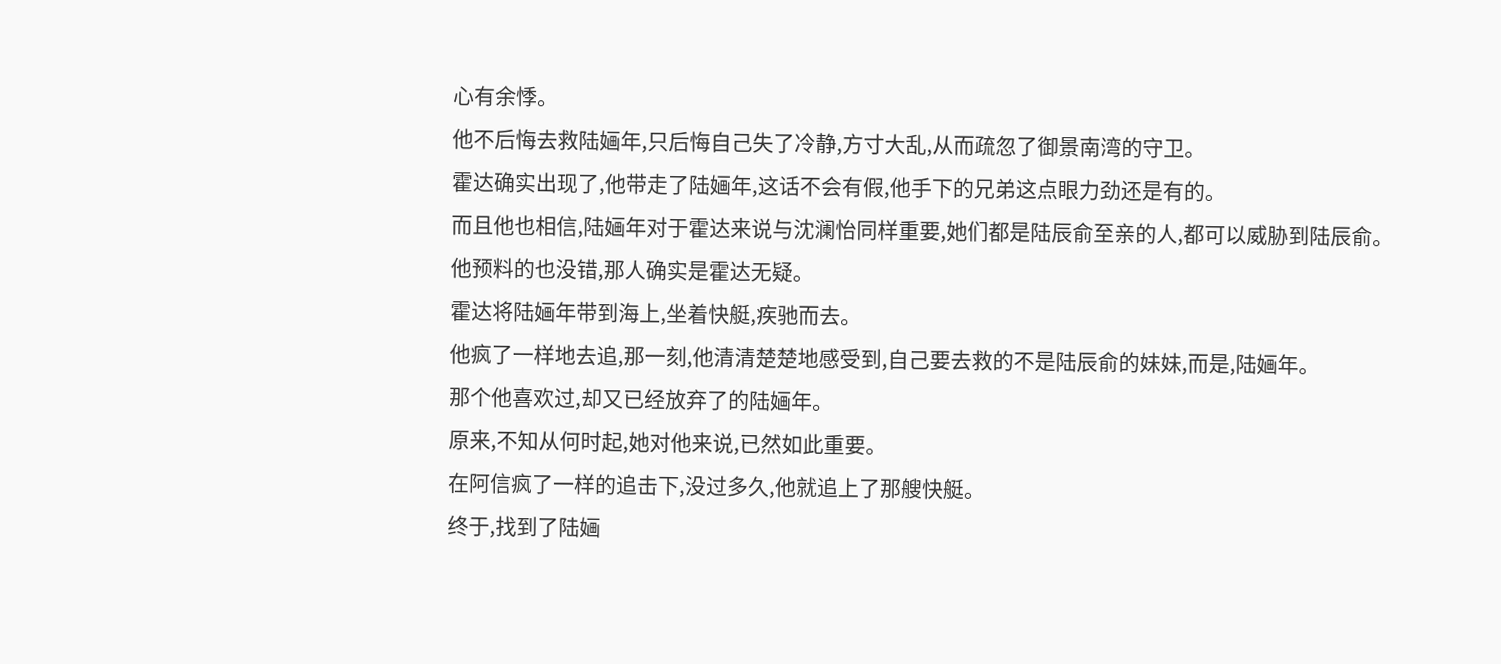心有余悸。
他不后悔去救陆婳年,只后悔自己失了冷静,方寸大乱,从而疏忽了御景南湾的守卫。
霍达确实出现了,他带走了陆婳年,这话不会有假,他手下的兄弟这点眼力劲还是有的。
而且他也相信,陆婳年对于霍达来说与沈澜怡同样重要,她们都是陆辰俞至亲的人,都可以威胁到陆辰俞。
他预料的也没错,那人确实是霍达无疑。
霍达将陆婳年带到海上,坐着快艇,疾驰而去。
他疯了一样地去追,那一刻,他清清楚楚地感受到,自己要去救的不是陆辰俞的妹妹,而是,陆婳年。
那个他喜欢过,却又已经放弃了的陆婳年。
原来,不知从何时起,她对他来说,已然如此重要。
在阿信疯了一样的追击下,没过多久,他就追上了那艘快艇。
终于,找到了陆婳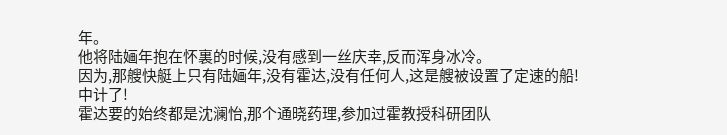年。
他将陆婳年抱在怀裏的时候,没有感到一丝庆幸,反而浑身冰冷。
因为,那艘快艇上只有陆婳年,没有霍达,没有任何人,这是艘被设置了定速的船!
中计了!
霍达要的始终都是沈澜怡,那个通晓药理,参加过霍教授科研团队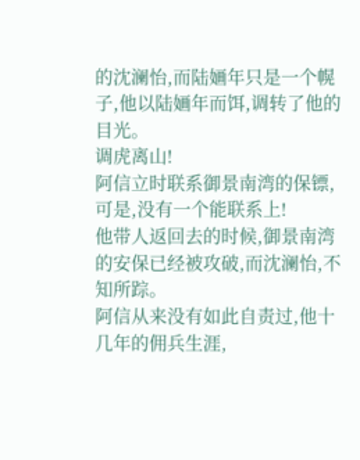的沈澜怡,而陆婳年只是一个幌子,他以陆婳年而饵,调转了他的目光。
调虎离山!
阿信立时联系御景南湾的保镖,可是,没有一个能联系上!
他带人返回去的时候,御景南湾的安保已经被攻破,而沈澜怡,不知所踪。
阿信从来没有如此自责过,他十几年的佣兵生涯,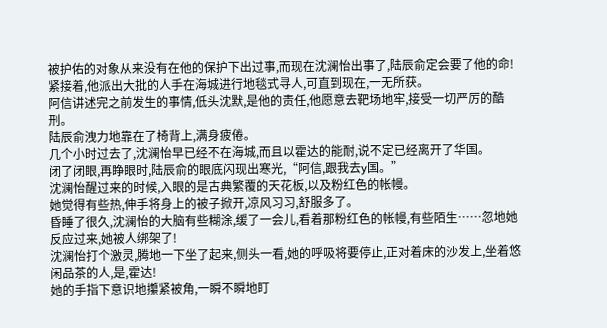被护佑的对象从来没有在他的保护下出过事,而现在沈澜怡出事了,陆辰俞定会要了他的命!
紧接着,他派出大批的人手在海城进行地毯式寻人,可直到现在,一无所获。
阿信讲述完之前发生的事情,低头沈默,是他的责任,他愿意去靶场地牢,接受一切严厉的酷刑。
陆辰俞洩力地靠在了椅背上,满身疲倦。
几个小时过去了,沈澜怡早已经不在海城,而且以霍达的能耐,说不定已经离开了华国。
闭了闭眼,再睁眼时,陆辰俞的眼底闪现出寒光,“阿信,跟我去y国。”
沈澜怡醒过来的时候,入眼的是古典繁覆的天花板,以及粉红色的帐幔。
她觉得有些热,伸手将身上的被子掀开,凉风习习,舒服多了。
昏睡了很久,沈澜怡的大脑有些糊涂,缓了一会儿,看着那粉红色的帐幔,有些陌生……忽地她反应过来,她被人绑架了!
沈澜怡打个激灵,腾地一下坐了起来,侧头一看,她的呼吸将要停止,正对着床的沙发上,坐着悠闲品茶的人,是,霍达!
她的手指下意识地攥紧被角,一瞬不瞬地盯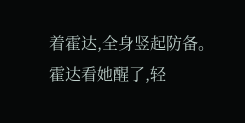着霍达,全身竖起防备。
霍达看她醒了,轻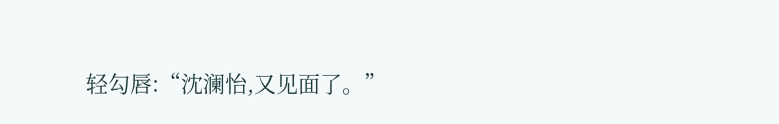轻勾唇:“沈澜怡,又见面了。”